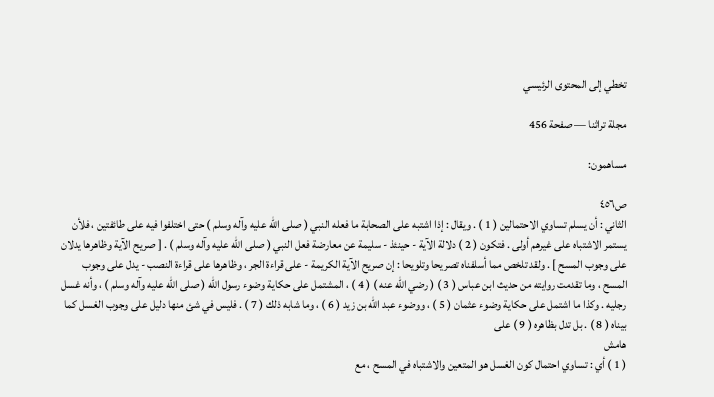تخطي إلى المحتوى الرئيسي

مجلة تراثنا — صفحة 456

مساهمون:

ص٤٥٦
الثاني : أن يسلم تساوي الاحتمالين ( 1 ) . ويقال : إذا اشتبه على الصحابة ما فعله النبي ( صلى الله عليه وآله وسلم ) حتى اختلفوا فيه على طائفتين ، فلأن يستمر الاشتباه على غيرهم أولى . فتكون ( 2 ) دلالة الآية - حينئذ - سليمة عن معارضة فعل النبي ( صلى الله عليه وآله وسلم ) . [ صريح الآية وظاهرها يدلان على وجوب المسح ] . ولقد تلخص مما أسلفناه تصريحا وتلويحا : إن صريح الآية الكريمة - على قراءة الجر ، وظاهرها على قراءة النصب - يدل على وجوب المسح ، وما تقدمت روايته من حديث ابن عباس ( 3 ) ( رضي الله عنه ) ( 4 ) ، المشتمل على حكاية وضوء رسول الله ( صلى الله عليه وآله وسلم ) ، وأنه غسل رجليه . وكذا ما اشتمل على حكاية وضوء عثمان ( 5 ) ، ووضوء عبد الله بن زيد ( 6 ) ، وما شابه ذلك ( 7 ) . فليس في شئ منها دليل على وجوب الغسل كما بيناه ( 8 ) . بل تدل بظاهره ( 9 ) على
هامش
( 1 ) أي : تساوي احتمال كون الغسل هو المتعين والاشتباه في المسح ، مع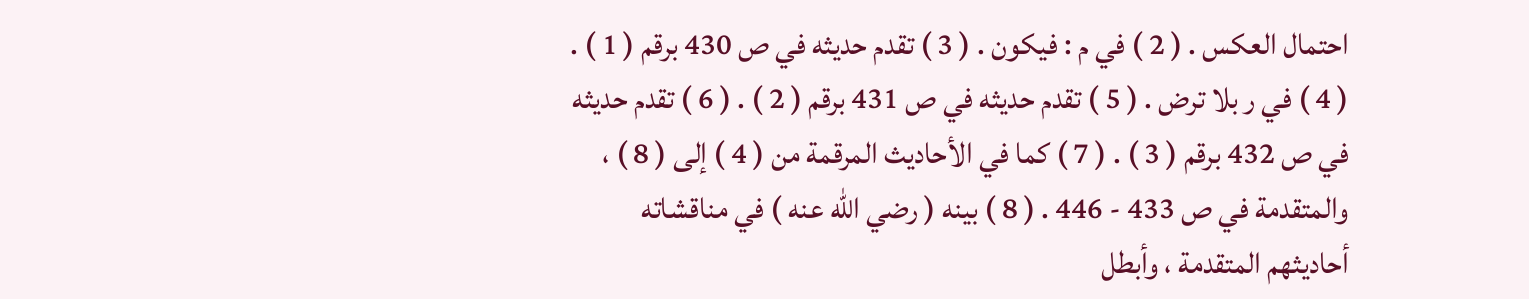احتمال العكس . ( 2 ) في م : فيكون . ( 3 ) تقدم حديثه في ص 430 برقم ( 1 ) . ( 4 ) في ر بلا ترض . ( 5 ) تقدم حديثه في ص 431 برقم ( 2 ) . ( 6 ) تقدم حديثه في ص 432 برقم ( 3 ) . ( 7 ) كما في الأحاديث المرقمة من ( 4 ) إلى ( 8 ) ، والمتقدمة في ص 433 - 446 . ( 8 ) بينه ( رضي الله عنه ) في مناقشاته أحاديثهم المتقدمة ، وأبطل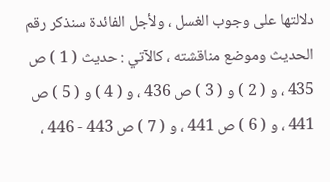دلالتها على وجوب الغسل ، ولأجل الفائدة سنذكر رقم الحديث وموضع مناقشته ، كالآتي : حديث ( 1 ) ص 435 ، و ( 2 ) و ( 3 ) ص 436 ، و ( 4 ) و ( 5 ) ص 441 ، و ( 6 ) ص 441 ، و ( 7 ) ص 443 - 446 ،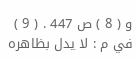و ( 8 ) ص 447 . ( 9 ) في م : لا يدل بظاهره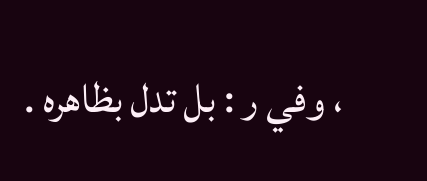، وفي ر : بل تدل بظاهره .